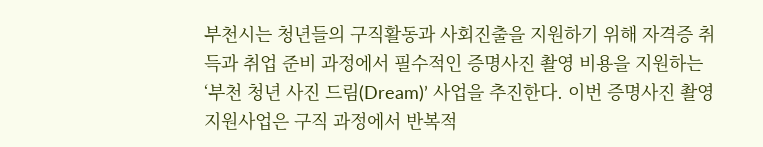부천시는 청년들의 구직활동과 사회진출을 지원하기 위해 자격증 취득과 취업 준비 과정에서 필수적인 증명사진 촬영 비용을 지원하는 ‘부천 청년 사진 드림(Dream)’ 사업을 추진한다. 이번 증명사진 촬영 지원사업은 구직 과정에서 반복적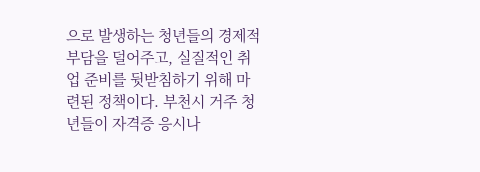으로 발생하는 청년들의 경제적 부담을 덜어주고, 실질적인 취업 준비를 뒷받침하기 위해 마련된 정책이다. 부천시 거주 청년들이 자격증 응시나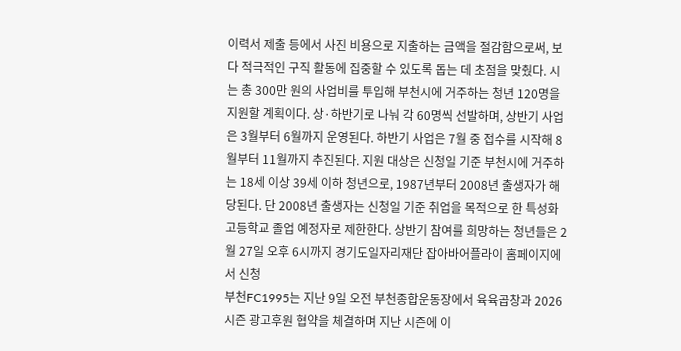이력서 제출 등에서 사진 비용으로 지출하는 금액을 절감함으로써, 보다 적극적인 구직 활동에 집중할 수 있도록 돕는 데 초점을 맞췄다. 시는 총 300만 원의 사업비를 투입해 부천시에 거주하는 청년 120명을 지원할 계획이다. 상·하반기로 나눠 각 60명씩 선발하며, 상반기 사업은 3월부터 6월까지 운영된다. 하반기 사업은 7월 중 접수를 시작해 8월부터 11월까지 추진된다. 지원 대상은 신청일 기준 부천시에 거주하는 18세 이상 39세 이하 청년으로, 1987년부터 2008년 출생자가 해당된다. 단 2008년 출생자는 신청일 기준 취업을 목적으로 한 특성화고등학교 졸업 예정자로 제한한다. 상반기 참여를 희망하는 청년들은 2월 27일 오후 6시까지 경기도일자리재단 잡아바어플라이 홈페이지에서 신청
부천FC1995는 지난 9일 오전 부천종합운동장에서 육육곱창과 2026시즌 광고후원 협약을 체결하며 지난 시즌에 이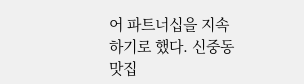어 파트너십을 지속하기로 했다. 신중동 맛집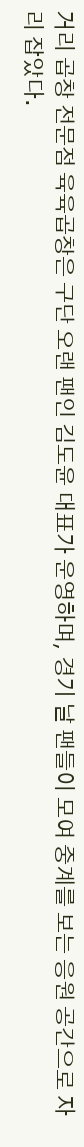거리 곱창 전문점 육육곱창은 구단 오랜 팬인 김도윤 대표가 운영하며, 경기 날 팬들이 모여 중계를 보는 응원 공간으로 자리 잡았다.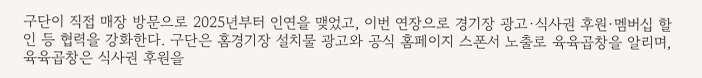구단이 직접 매장 방문으로 2025년부터 인연을 맺었고, 이번 연장으로 경기장 광고·식사권 후원·멤버십 할인 등 협력을 강화한다. 구단은 홈경기장 설치물 광고와 공식 홈페이지 스폰서 노출로 육육곱창을 알리며, 육육곱창은 식사권 후원을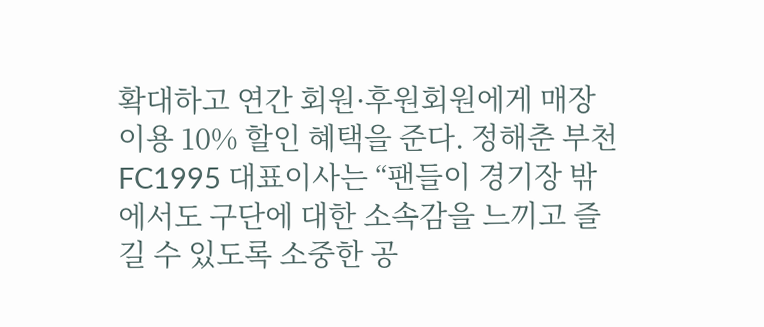확대하고 연간 회원·후원회원에게 매장 이용 10% 할인 혜택을 준다. 정해춘 부천FC1995 대표이사는 “팬들이 경기장 밖에서도 구단에 대한 소속감을 느끼고 즐길 수 있도록 소중한 공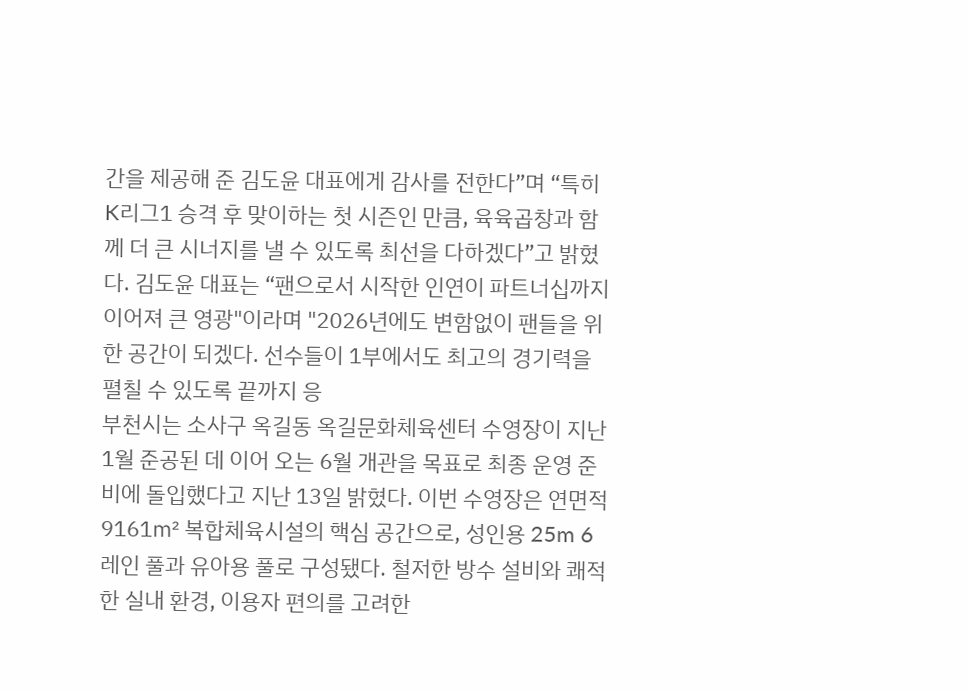간을 제공해 준 김도윤 대표에게 감사를 전한다”며 “특히 K리그1 승격 후 맞이하는 첫 시즌인 만큼, 육육곱창과 함께 더 큰 시너지를 낼 수 있도록 최선을 다하겠다”고 밝혔다. 김도윤 대표는 “팬으로서 시작한 인연이 파트너십까지 이어져 큰 영광"이라며 "2026년에도 변함없이 팬들을 위한 공간이 되겠다. 선수들이 1부에서도 최고의 경기력을 펼칠 수 있도록 끝까지 응
부천시는 소사구 옥길동 옥길문화체육센터 수영장이 지난 1월 준공된 데 이어 오는 6월 개관을 목표로 최종 운영 준비에 돌입했다고 지난 13일 밝혔다. 이번 수영장은 연면적 9161㎡ 복합체육시설의 핵심 공간으로, 성인용 25m 6레인 풀과 유아용 풀로 구성됐다. 철저한 방수 설비와 쾌적한 실내 환경, 이용자 편의를 고려한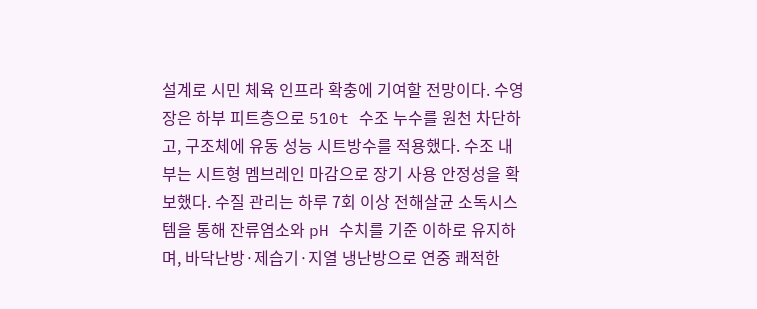설계로 시민 체육 인프라 확충에 기여할 전망이다. 수영장은 하부 피트층으로 510t 수조 누수를 원천 차단하고, 구조체에 유동 성능 시트방수를 적용했다. 수조 내부는 시트형 멤브레인 마감으로 장기 사용 안정성을 확보했다. 수질 관리는 하루 7회 이상 전해살균 소독시스템을 통해 잔류염소와 pH 수치를 기준 이하로 유지하며, 바닥난방·제습기·지열 냉난방으로 연중 쾌적한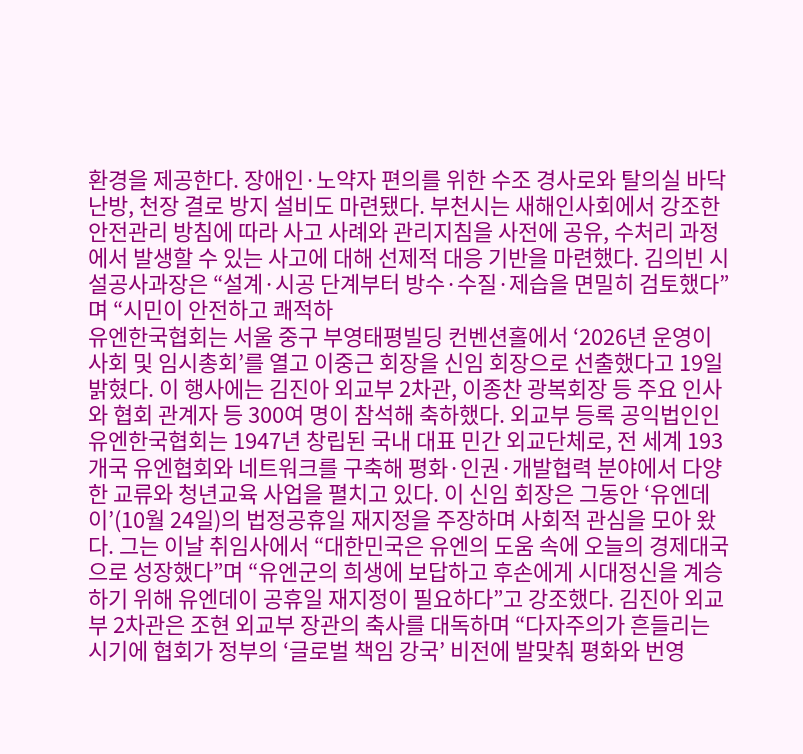환경을 제공한다. 장애인·노약자 편의를 위한 수조 경사로와 탈의실 바닥난방, 천장 결로 방지 설비도 마련됐다. 부천시는 새해인사회에서 강조한 안전관리 방침에 따라 사고 사례와 관리지침을 사전에 공유, 수처리 과정에서 발생할 수 있는 사고에 대해 선제적 대응 기반을 마련했다. 김의빈 시설공사과장은 “설계·시공 단계부터 방수·수질·제습을 면밀히 검토했다”며 “시민이 안전하고 쾌적하
유엔한국협회는 서울 중구 부영태평빌딩 컨벤션홀에서 ‘2026년 운영이사회 및 임시총회’를 열고 이중근 회장을 신임 회장으로 선출했다고 19일 밝혔다. 이 행사에는 김진아 외교부 2차관, 이종찬 광복회장 등 주요 인사와 협회 관계자 등 300여 명이 참석해 축하했다. 외교부 등록 공익법인인 유엔한국협회는 1947년 창립된 국내 대표 민간 외교단체로, 전 세계 193개국 유엔협회와 네트워크를 구축해 평화·인권·개발협력 분야에서 다양한 교류와 청년교육 사업을 펼치고 있다. 이 신임 회장은 그동안 ‘유엔데이’(10월 24일)의 법정공휴일 재지정을 주장하며 사회적 관심을 모아 왔다. 그는 이날 취임사에서 “대한민국은 유엔의 도움 속에 오늘의 경제대국으로 성장했다”며 “유엔군의 희생에 보답하고 후손에게 시대정신을 계승하기 위해 유엔데이 공휴일 재지정이 필요하다”고 강조했다. 김진아 외교부 2차관은 조현 외교부 장관의 축사를 대독하며 “다자주의가 흔들리는 시기에 협회가 정부의 ‘글로벌 책임 강국’ 비전에 발맞춰 평화와 번영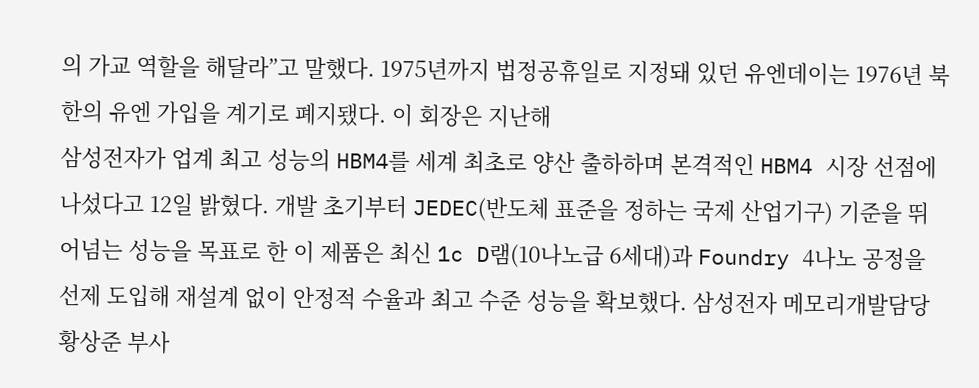의 가교 역할을 해달라”고 말했다. 1975년까지 법정공휴일로 지정돼 있던 유엔데이는 1976년 북한의 유엔 가입을 계기로 폐지됐다. 이 회장은 지난해
삼성전자가 업계 최고 성능의 HBM4를 세계 최초로 양산 출하하며 본격적인 HBM4 시장 선점에 나섰다고 12일 밝혔다. 개발 초기부터 JEDEC(반도체 표준을 정하는 국제 산업기구) 기준을 뛰어넘는 성능을 목표로 한 이 제품은 최신 1c D램(10나노급 6세대)과 Foundry 4나노 공정을 선제 도입해 재설계 없이 안정적 수율과 최고 수준 성능을 확보했다. 삼성전자 메모리개발담당 황상준 부사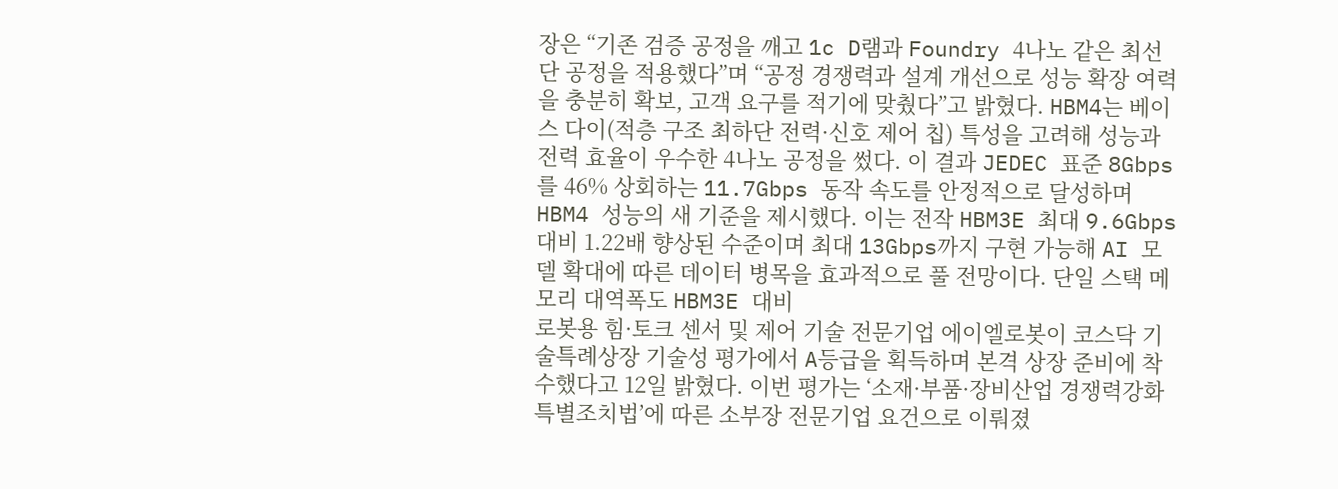장은 “기존 검증 공정을 깨고 1c D램과 Foundry 4나노 같은 최선단 공정을 적용했다”며 “공정 경쟁력과 설계 개선으로 성능 확장 여력을 충분히 확보, 고객 요구를 적기에 맞췄다”고 밝혔다. HBM4는 베이스 다이(적층 구조 최하단 전력·신호 제어 칩) 특성을 고려해 성능과 전력 효율이 우수한 4나노 공정을 썼다. 이 결과 JEDEC 표준 8Gbps를 46% 상회하는 11.7Gbps 동작 속도를 안정적으로 달성하며 HBM4 성능의 새 기준을 제시했다. 이는 전작 HBM3E 최대 9.6Gbps 대비 1.22배 향상된 수준이며 최대 13Gbps까지 구현 가능해 AI 모델 확대에 따른 데이터 병목을 효과적으로 풀 전망이다. 단일 스택 메모리 대역폭도 HBM3E 대비
로봇용 힘·토크 센서 및 제어 기술 전문기업 에이엘로봇이 코스닥 기술특례상장 기술성 평가에서 A등급을 획득하며 본격 상장 준비에 착수했다고 12일 밝혔다. 이번 평가는 ‘소재·부품·장비산업 경쟁력강화 특별조치법’에 따른 소부장 전문기업 요건으로 이뤄졌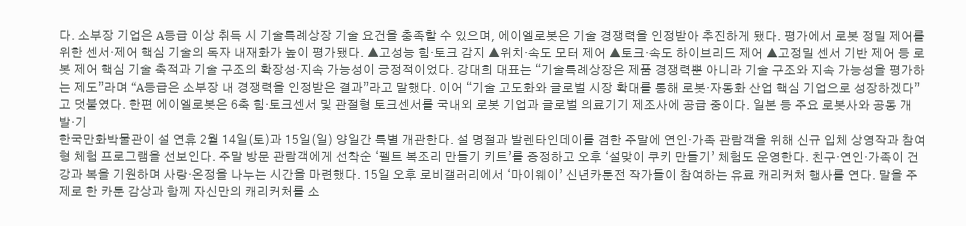다. 소부장 기업은 A등급 이상 취득 시 기술특례상장 기술 요건을 충족할 수 있으며, 에이엘로봇은 기술 경쟁력을 인정받아 추진하게 됐다. 평가에서 로봇 정밀 제어를 위한 센서·제어 핵심 기술의 독자 내재화가 높이 평가됐다. ▲고성능 힘·토크 감지 ▲위치·속도 모터 제어 ▲토크·속도 하이브리드 제어 ▲고정밀 센서 기반 제어 등 로봇 제어 핵심 기술 축적과 기술 구조의 확장성·지속 가능성이 긍정적이었다. 강대희 대표는 “기술특례상장은 제품 경쟁력뿐 아니라 기술 구조와 지속 가능성을 평가하는 제도”라며 “A등급은 소부장 내 경쟁력을 인정받은 결과”라고 말했다. 이어 “기술 고도화와 글로벌 시장 확대를 통해 로봇·자동화 산업 핵심 기업으로 성장하겠다”고 덧붙였다. 한편 에이엘로봇은 6축 힘·토크센서 및 관절형 토크센서를 국내외 로봇 기업과 글로벌 의료기기 제조사에 공급 중이다. 일본 등 주요 로봇사와 공동 개발·기
한국만화박물관이 설 연휴 2월 14일(토)과 15일(일) 양일간 특별 개관한다. 설 명절과 발렌타인데이를 겸한 주말에 연인·가족 관람객을 위해 신규 입체 상영작과 참여형 체험 프로그램을 선보인다. 주말 방문 관람객에게 선착순 ‘펠트 복조리 만들기 키트’를 증정하고 오후 ‘설맞이 쿠키 만들기’ 체험도 운영한다. 친구·연인·가족이 건강과 복을 기원하며 사랑·온정을 나누는 시간을 마련했다. 15일 오후 로비갤러리에서 ‘마이웨이’ 신년카툰전 작가들이 참여하는 유료 캐리커처 행사를 연다. 말을 주제로 한 카툰 감상과 함께 자신만의 캐리커처를 소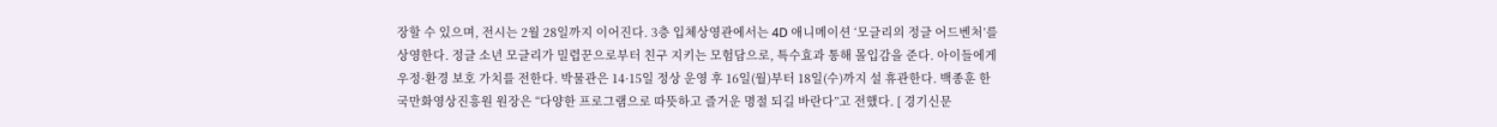장할 수 있으며, 전시는 2월 28일까지 이어진다. 3층 입체상영관에서는 4D 애니메이션 ‘모글리의 정글 어드벤처’를 상영한다. 정글 소년 모글리가 밀렵꾼으로부터 친구 지키는 모험담으로, 특수효과 통해 몰입감을 준다. 아이들에게 우정·환경 보호 가치를 전한다. 박물관은 14·15일 정상 운영 후 16일(월)부터 18일(수)까지 설 휴관한다. 백종훈 한국만화영상진흥원 원장은 “다양한 프로그램으로 따뜻하고 즐거운 명절 되길 바란다”고 전했다. [ 경기신문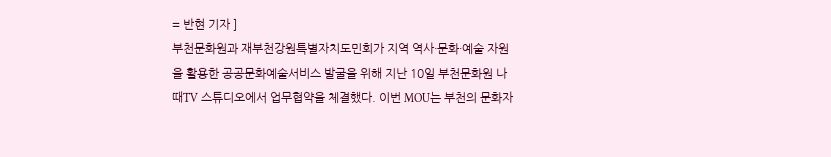= 반현 기자 ]
부천문화원과 재부천강원특별자치도민회가 지역 역사·문화·예술 자원을 활용한 공공문화예술서비스 발굴을 위해 지난 10일 부천문화원 나때TV 스튜디오에서 업무협약을 체결했다. 이번 MOU는 부천의 문화자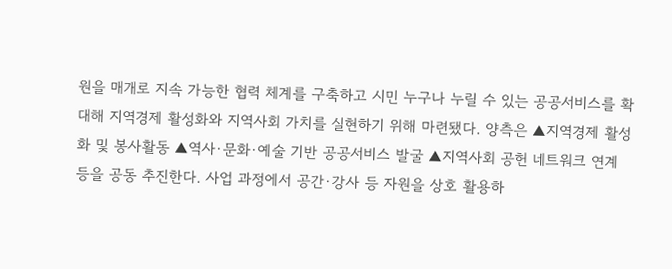원을 매개로 지속 가능한 협력 체계를 구축하고 시민 누구나 누릴 수 있는 공공서비스를 확대해 지역경제 활성화와 지역사회 가치를 실현하기 위해 마련됐다. 양측은 ▲지역경제 활성화 및 봉사활동 ▲역사·문화·예술 기반 공공서비스 발굴 ▲지역사회 공헌 네트워크 연계 등을 공동 추진한다. 사업 과정에서 공간·강사 등 자원을 상호 활용하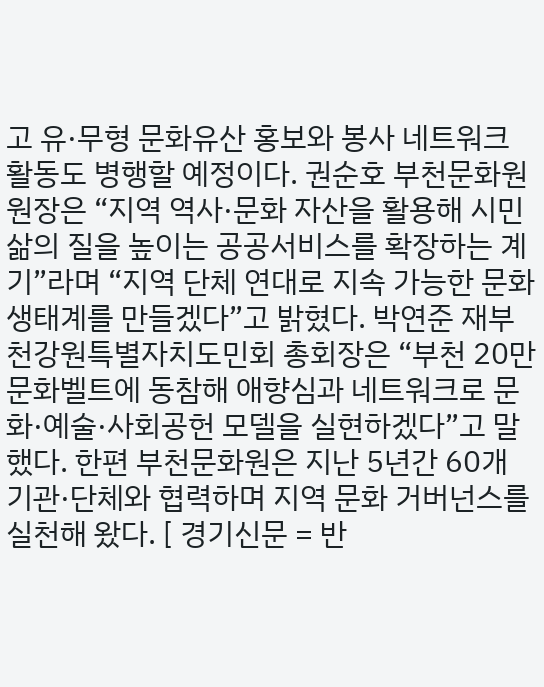고 유·무형 문화유산 홍보와 봉사 네트워크 활동도 병행할 예정이다. 권순호 부천문화원 원장은 “지역 역사·문화 자산을 활용해 시민 삶의 질을 높이는 공공서비스를 확장하는 계기”라며 “지역 단체 연대로 지속 가능한 문화 생태계를 만들겠다”고 밝혔다. 박연준 재부천강원특별자치도민회 총회장은 “부천 20만 문화벨트에 동참해 애향심과 네트워크로 문화·예술·사회공헌 모델을 실현하겠다”고 말했다. 한편 부천문화원은 지난 5년간 60개 기관·단체와 협력하며 지역 문화 거버넌스를 실천해 왔다. [ 경기신문 = 반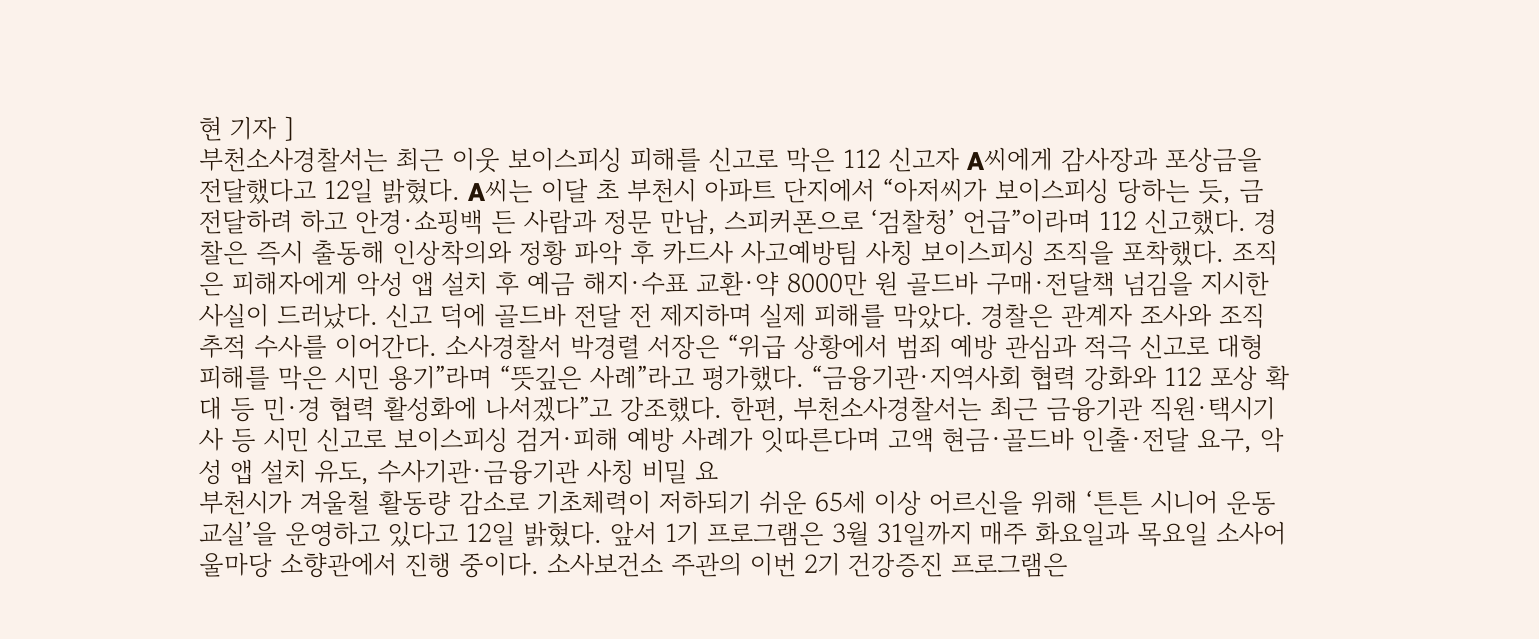현 기자 ]
부천소사경찰서는 최근 이웃 보이스피싱 피해를 신고로 막은 112 신고자 A씨에게 감사장과 포상금을 전달했다고 12일 밝혔다. A씨는 이달 초 부천시 아파트 단지에서 “아저씨가 보이스피싱 당하는 듯, 금 전달하려 하고 안경·쇼핑백 든 사람과 정문 만남, 스피커폰으로 ‘검찰청’ 언급”이라며 112 신고했다. 경찰은 즉시 출동해 인상착의와 정황 파악 후 카드사 사고예방팀 사칭 보이스피싱 조직을 포착했다. 조직은 피해자에게 악성 앱 설치 후 예금 해지·수표 교환·약 8000만 원 골드바 구매·전달책 넘김을 지시한 사실이 드러났다. 신고 덕에 골드바 전달 전 제지하며 실제 피해를 막았다. 경찰은 관계자 조사와 조직 추적 수사를 이어간다. 소사경찰서 박경렬 서장은 “위급 상황에서 범죄 예방 관심과 적극 신고로 대형 피해를 막은 시민 용기”라며 “뜻깊은 사례”라고 평가했다. “금융기관·지역사회 협력 강화와 112 포상 확대 등 민·경 협력 활성화에 나서겠다”고 강조했다. 한편, 부천소사경찰서는 최근 금융기관 직원·택시기사 등 시민 신고로 보이스피싱 검거·피해 예방 사례가 잇따른다며 고액 현금·골드바 인출·전달 요구, 악성 앱 설치 유도, 수사기관·금융기관 사칭 비밀 요
부천시가 겨울철 활동량 감소로 기초체력이 저하되기 쉬운 65세 이상 어르신을 위해 ‘튼튼 시니어 운동교실’을 운영하고 있다고 12일 밝혔다. 앞서 1기 프로그램은 3월 31일까지 매주 화요일과 목요일 소사어울마당 소향관에서 진행 중이다. 소사보건소 주관의 이번 2기 건강증진 프로그램은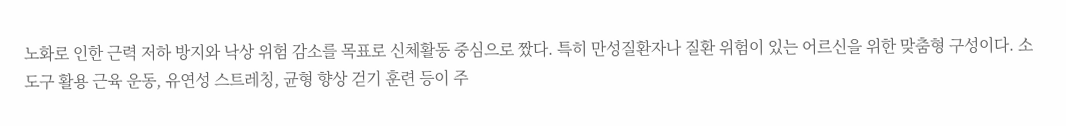노화로 인한 근력 저하 방지와 낙상 위험 감소를 목표로 신체활동 중심으로 짰다. 특히 만성질환자나 질환 위험이 있는 어르신을 위한 맞춤형 구성이다. 소도구 활용 근육 운동, 유연성 스트레칭, 균형 향상 걷기 훈련 등이 주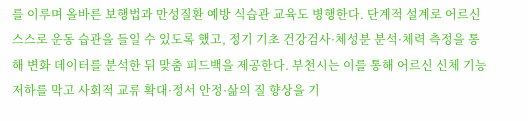를 이루며 올바른 보행법과 만성질환 예방 식습관 교육도 병행한다. 단계적 설계로 어르신 스스로 운동 습관을 들일 수 있도록 했고, 정기 기초 건강검사·체성분 분석·체력 측정을 통해 변화 데이터를 분석한 뒤 맞춤 피드백을 제공한다. 부천시는 이를 통해 어르신 신체 기능 저하를 막고 사회적 교류 확대·정서 안정·삶의 질 향상을 기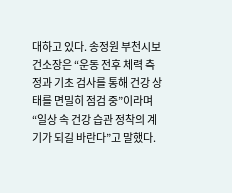대하고 있다. 송정원 부천시보건소장은 “운동 전후 체력 측정과 기초 검사를 통해 건강 상태를 면밀히 점검 중”이라며 “일상 속 건강 습관 정착의 계기가 되길 바란다”고 말했다.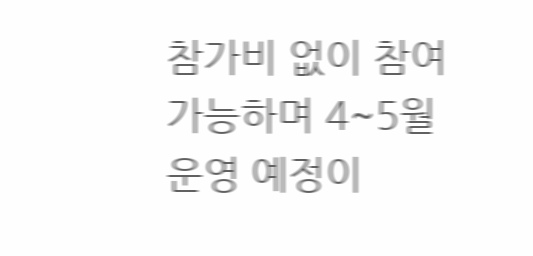참가비 없이 참여 가능하며 4~5월 운영 예정이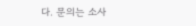다. 문의는 소사